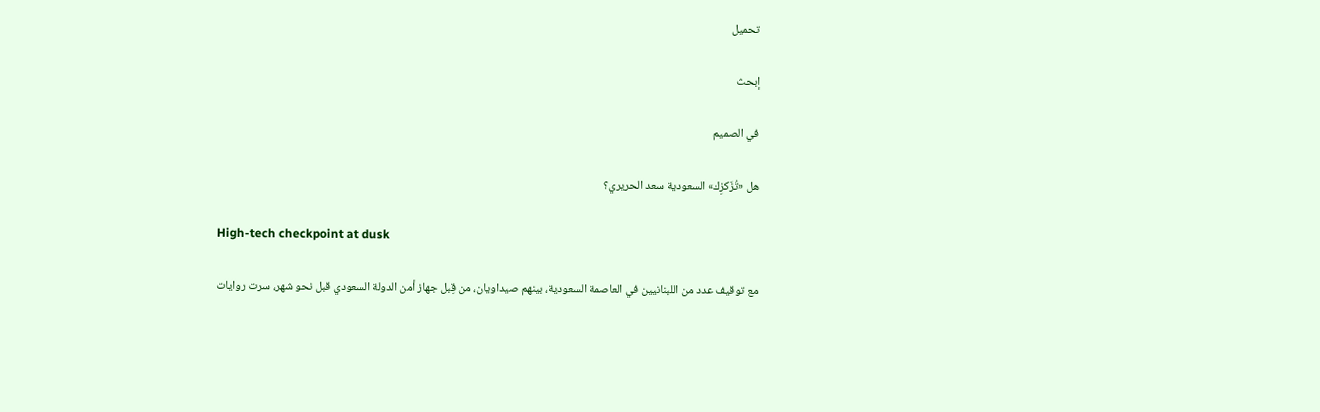تحميل

إبحث

في الصميم

هل «تُزَكزِك» السعودية سعد الحريري؟

High-tech checkpoint at dusk

مع توقيف عدد من اللبنانيين في العاصمة السعودية، بينهم صيداويان، من قِبل جهاز أمن الدولة السعودي قبل نحو شهر، سرت روايات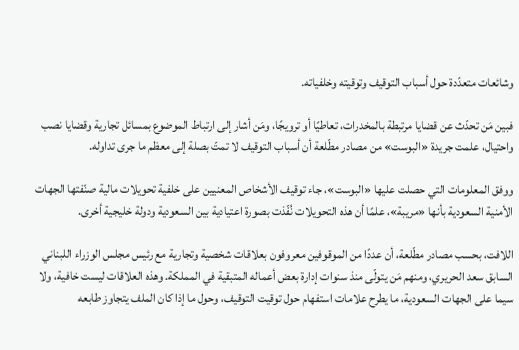وشائعات متعدّدة حول أسباب التوقيف وتوقيته وخلفياته.

فبين مَن تحدّث عن قضايا مرتبطة بالمخدرات، تعاطيًا أو ترويجًا، ومَن أشار إلى ارتباط الموضوع بمسائل تجارية وقضايا نصب واحتيال، علمت جريدة «البوست» من مصادر مطّلعة أن أسباب التوقيف لا تمتّ بصلة إلى معظم ما جرى تداوله.

ووفق المعلومات التي حصلت عليها «البوست»، جاء توقيف الأشخاص المعنيين على خلفية تحويلات مالية صنّفتها الجهات الأمنية السعودية بأنها «مريبة»، علمًا أن هذه التحويلات نُفّذت بصورة اعتيادية بين السعودية ودولة خليجية أخرى.

اللافت، بحسب مصادر مطّلعة، أن عددًا من الموقوفين معروفون بعلاقات شخصية وتجارية مع رئيس مجلس الوزراء اللبناني السابق سعد الحريري، ومنهم مَن يتولّى منذ سنوات إدارة بعض أعماله المتبقية في المملكة. وهذه العلاقات ليست خافية، ولا سيما على الجهات السعودية، ما يطرح علامات استفهام حول توقيت التوقيف، وحول ما إذا كان الملف يتجاوز طابعه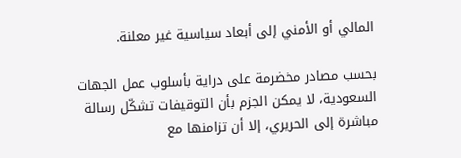المالي أو الأمني إلى أبعاد سياسية غير معلنة.

بحسب مصادر مخضرمة على دراية بأسلوب عمل الجهات السعودية، لا يمكن الجزم بأن التوقيفات تشكّل رسالة مباشرة إلى الحريري، إلا أن تزامنها مع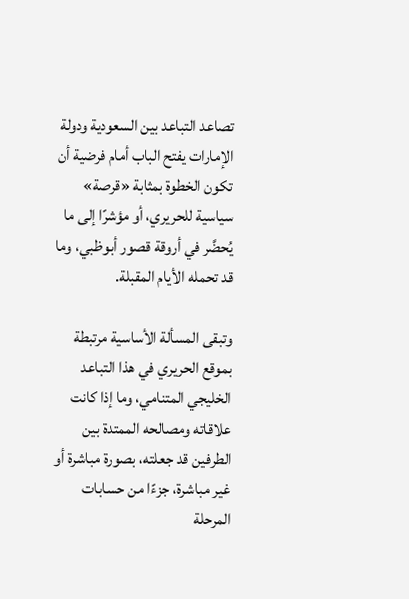تصاعد التباعد بين السعودية ودولة الإمارات يفتح الباب أمام فرضية أن تكون الخطوة بمثابة «قرصة» سياسية للحريري، أو مؤشرًا إلى ما يُحضَّر في أروقة قصور أبوظبي، وما قد تحمله الأيام المقبلة.

وتبقى المسألة الأساسية مرتبطة بموقع الحريري في هذا التباعد الخليجي المتنامي، وما إذا كانت علاقاته ومصالحه الممتدة بين الطرفين قد جعلته، بصورة مباشرة أو غير مباشرة، جزءًا من حسابات المرحلة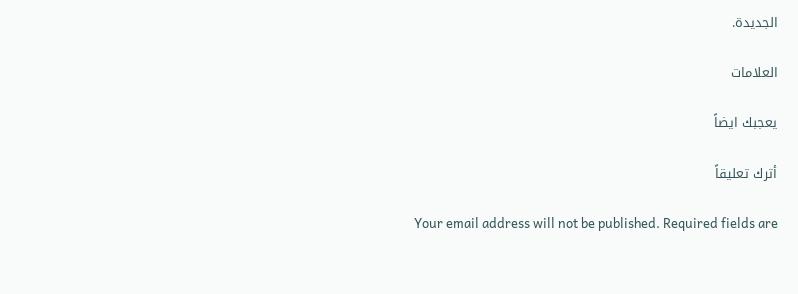الجديدة.

العلامات

يعجبك ايضاً

أترك تعليقاً

Your email address will not be published. Required fields are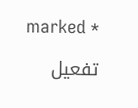marked *

تفعيل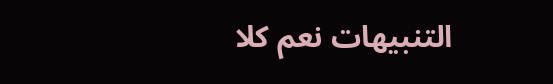التنبيهات نعم كلا